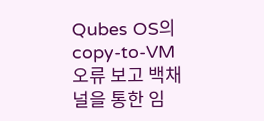Qubes OS의 copy-to-VM 오류 보고 백채널을 통한 임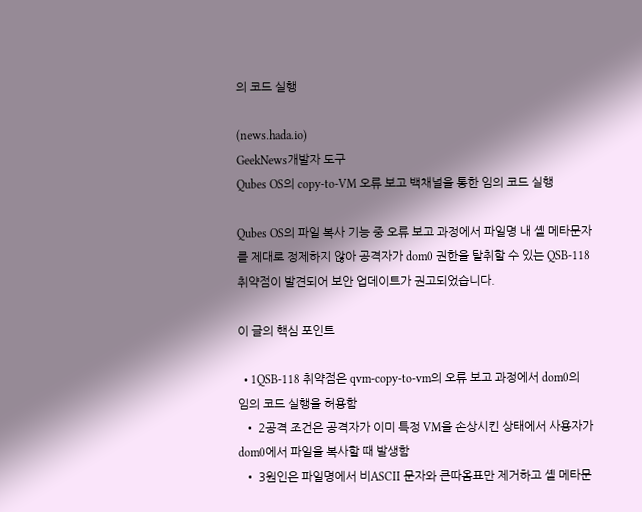의 코드 실행

(news.hada.io)
GeekNews개발자 도구
Qubes OS의 copy-to-VM 오류 보고 백채널을 통한 임의 코드 실행

Qubes OS의 파일 복사 기능 중 오류 보고 과정에서 파일명 내 셸 메타문자를 제대로 정제하지 않아 공격자가 dom0 권한을 탈취할 수 있는 QSB-118 취약점이 발견되어 보안 업데이트가 권고되었습니다.

이 글의 핵심 포인트

  • 1QSB-118 취약점은 qvm-copy-to-vm의 오류 보고 과정에서 dom0의 임의 코드 실행을 허용함
  • 2공격 조건은 공격자가 이미 특정 VM을 손상시킨 상태에서 사용자가 dom0에서 파일을 복사할 때 발생함
  • 3원인은 파일명에서 비ASCII 문자와 큰따옴표만 제거하고 셸 메타문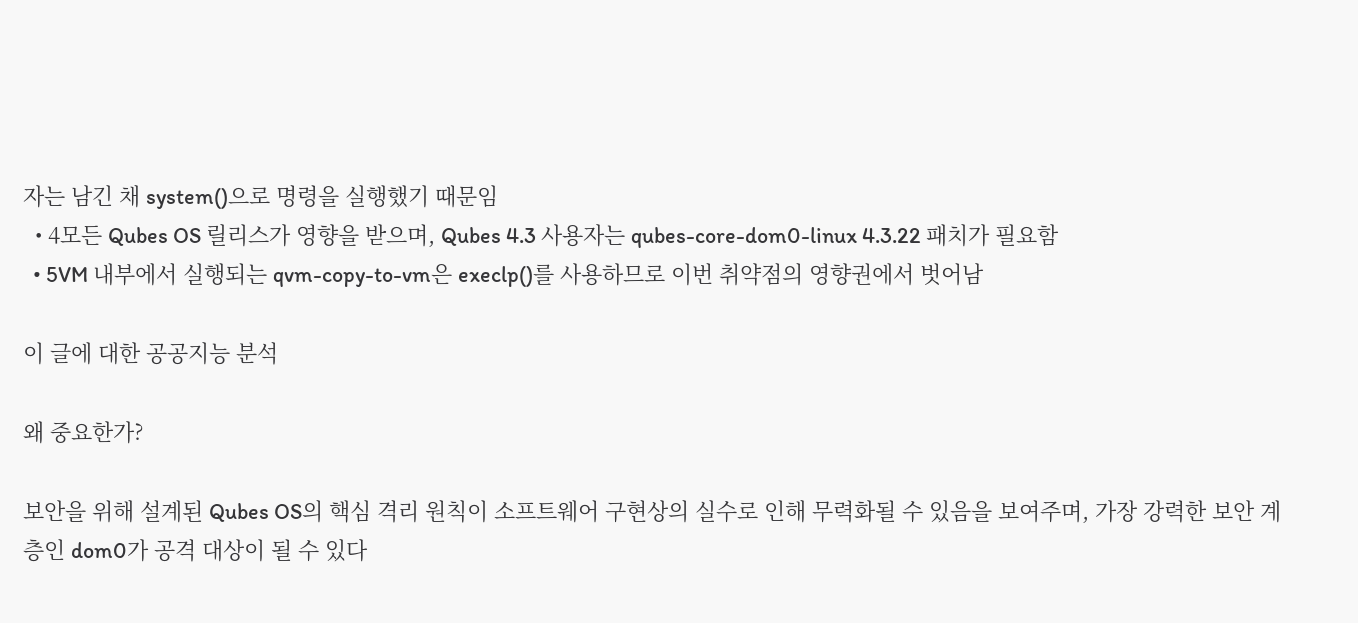자는 남긴 채 system()으로 명령을 실행했기 때문임
  • 4모든 Qubes OS 릴리스가 영향을 받으며, Qubes 4.3 사용자는 qubes-core-dom0-linux 4.3.22 패치가 필요함
  • 5VM 내부에서 실행되는 qvm-copy-to-vm은 execlp()를 사용하므로 이번 취약점의 영향권에서 벗어남

이 글에 대한 공공지능 분석

왜 중요한가?

보안을 위해 설계된 Qubes OS의 핵심 격리 원칙이 소프트웨어 구현상의 실수로 인해 무력화될 수 있음을 보여주며, 가장 강력한 보안 계층인 dom0가 공격 대상이 될 수 있다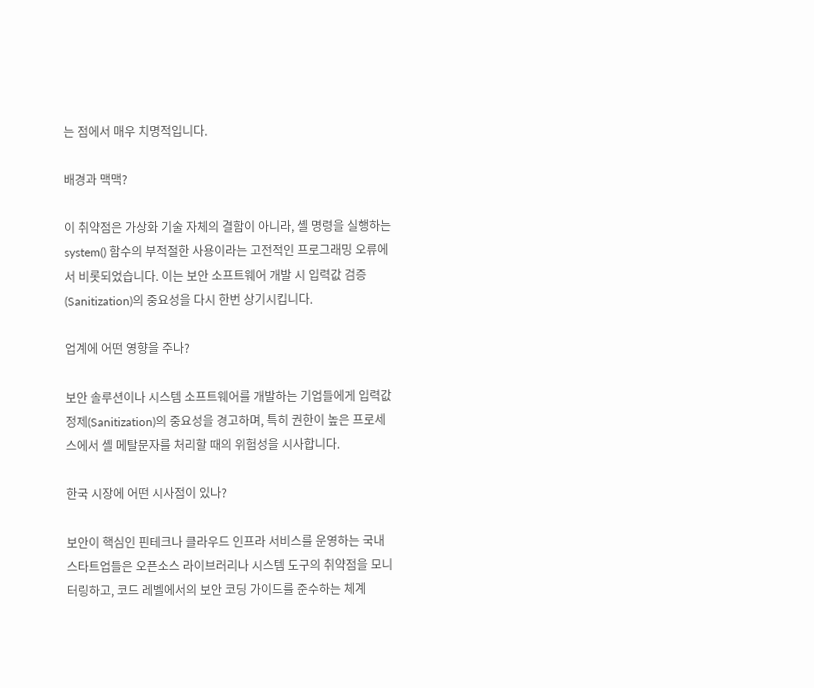는 점에서 매우 치명적입니다.

배경과 맥맥?

이 취약점은 가상화 기술 자체의 결함이 아니라, 셸 명령을 실행하는 system() 함수의 부적절한 사용이라는 고전적인 프로그래밍 오류에서 비롯되었습니다. 이는 보안 소프트웨어 개발 시 입력값 검증(Sanitization)의 중요성을 다시 한번 상기시킵니다.

업계에 어떤 영향을 주나?

보안 솔루션이나 시스템 소프트웨어를 개발하는 기업들에게 입력값 정제(Sanitization)의 중요성을 경고하며, 특히 권한이 높은 프로세스에서 셸 메탈문자를 처리할 때의 위험성을 시사합니다.

한국 시장에 어떤 시사점이 있나?

보안이 핵심인 핀테크나 클라우드 인프라 서비스를 운영하는 국내 스타트업들은 오픈소스 라이브러리나 시스템 도구의 취약점을 모니터링하고, 코드 레벨에서의 보안 코딩 가이드를 준수하는 체계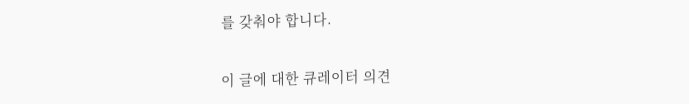를 갖춰야 합니다.

이 글에 대한 큐레이터 의견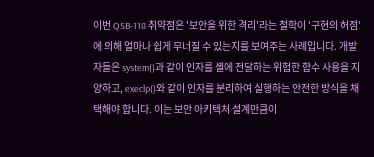이번 QSB-118 취약점은 '보안을 위한 격리'라는 철학이 '구현의 허점'에 의해 얼마나 쉽게 무너질 수 있는지를 보여주는 사례입니다. 개발자들은 system()과 같이 인자를 셸에 전달하는 위험한 함수 사용을 지양하고, execlp()와 같이 인자를 분리하여 실행하는 안전한 방식을 채택해야 합니다. 이는 보안 아키텍처 설계만큼이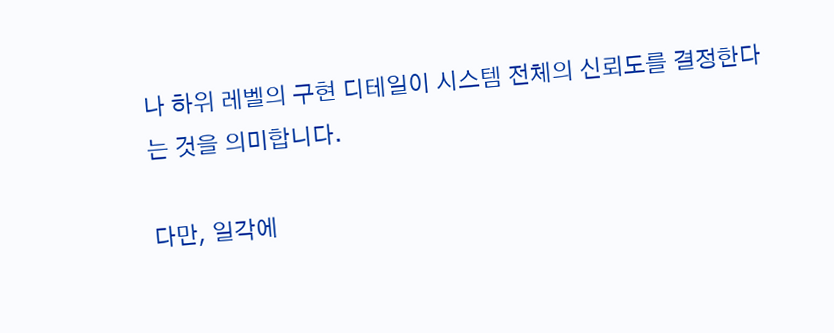나 하위 레벨의 구현 디테일이 시스템 전체의 신뢰도를 결정한다는 것을 의미합니다.

다만, 일각에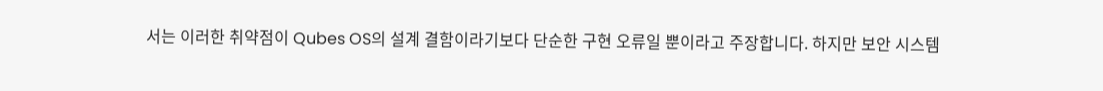서는 이러한 취약점이 Qubes OS의 설계 결함이라기보다 단순한 구현 오류일 뿐이라고 주장합니다. 하지만 보안 시스템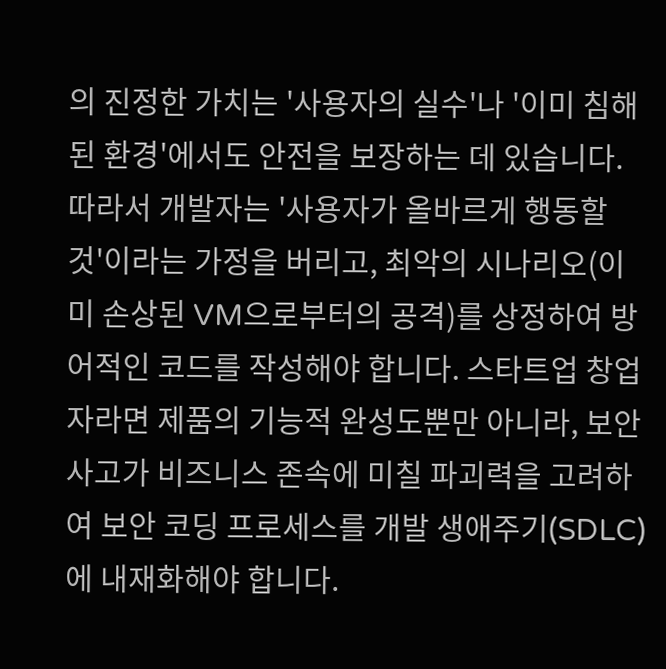의 진정한 가치는 '사용자의 실수'나 '이미 침해된 환경'에서도 안전을 보장하는 데 있습니다. 따라서 개발자는 '사용자가 올바르게 행동할 것'이라는 가정을 버리고, 최악의 시나리오(이미 손상된 VM으로부터의 공격)를 상정하여 방어적인 코드를 작성해야 합니다. 스타트업 창업자라면 제품의 기능적 완성도뿐만 아니라, 보안 사고가 비즈니스 존속에 미칠 파괴력을 고려하여 보안 코딩 프로세스를 개발 생애주기(SDLC)에 내재화해야 합니다.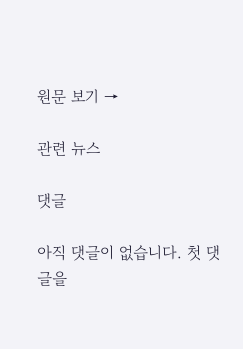원문 보기 →

관련 뉴스

댓글

아직 댓글이 없습니다. 첫 댓글을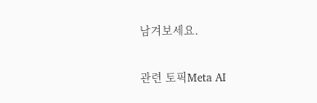남겨보세요.

관련 토픽Meta AI